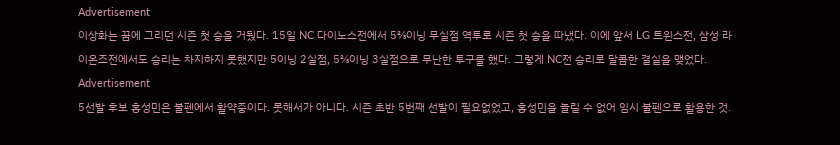Advertisement
이상화는 꿈에 그리던 시즌 첫 승을 거뒀다. 15일 NC 다이노스전에서 5⅔이닝 무실점 역투로 시즌 첫 승을 따냈다. 이에 앞서 LG 트윈스전, 삼성 라이온즈전에서도 승리는 차지하지 못했지만 5이닝 2실점, 5⅔이닝 3실점으로 무난한 투구를 했다. 그렇게 NC전 승리로 달콤한 결실을 맺었다.
Advertisement
5선발 후보 홍성민은 불펜에서 활약중이다. 못해서가 아니다. 시즌 초반 5번째 선발이 필요없었고, 홍성민을 놀릴 수 없어 임시 불펜으로 활용한 것.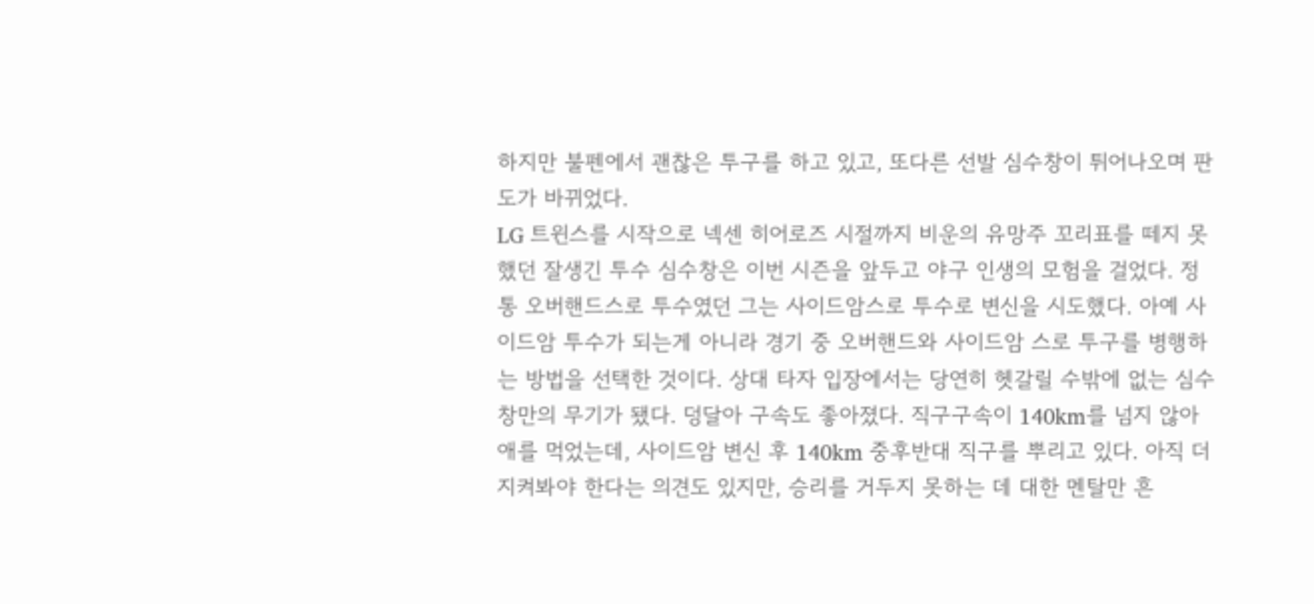하지만 불펜에서 괜찮은 투구를 하고 있고, 또다른 선발 심수창이 튀어나오며 판도가 바뀌었다.
LG 트윈스를 시작으로 넥센 히어로즈 시절까지 비운의 유망주 꼬리표를 떼지 못했던 잘생긴 투수 심수창은 이번 시즌을 앞두고 야구 인생의 모험을 걸었다. 정통 오버핸드스로 투수였던 그는 사이드암스로 투수로 변신을 시도했다. 아예 사이드암 투수가 되는게 아니라 경기 중 오버핸드와 사이드암 스로 투구를 병행하는 방법을 선택한 것이다. 상대 타자 입장에서는 당연히 헷갈릴 수밖에 없는 심수창만의 무기가 됐다. 덩달아 구속도 좋아졌다. 직구구속이 140km를 넘지 않아 애를 먹었는데, 사이드암 변신 후 140km 중후반대 직구를 뿌리고 있다. 아직 더 지켜봐야 한다는 의견도 있지만, 승리를 거두지 못하는 데 대한 멘탈만 흔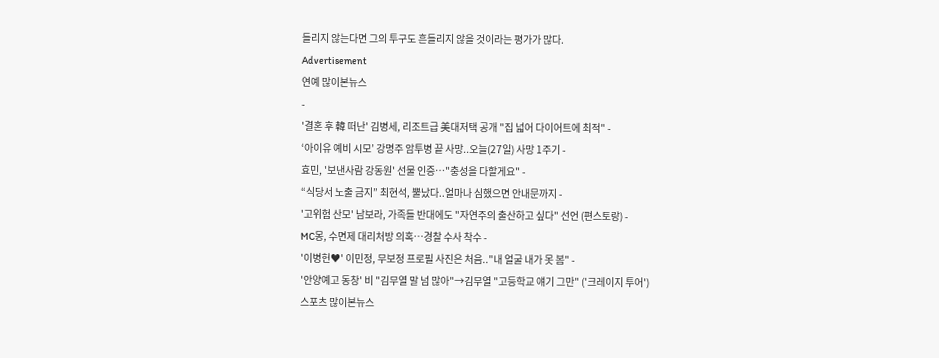들리지 않는다면 그의 투구도 흔들리지 않을 것이라는 평가가 많다.
Advertisement
연예 많이본뉴스
-
'결혼 후 韓 떠난' 김병세, 리조트급 美대저택 공개 "집 넓어 다이어트에 최적" -
‘아이유 예비 시모’ 강명주 암투병 끝 사망..오늘(27일) 사망 1주기 -
효민, '보낸사람 강동원' 선물 인증…"충성을 다할게요" -
“식당서 노출 금지” 최현석, 뿔났다..얼마나 심했으면 안내문까지 -
'고위험 산모' 남보라, 가족들 반대에도 "자연주의 출산하고 싶다" 선언 (편스토랑) -
MC몽, 수면제 대리처방 의혹…경찰 수사 착수 -
'이병헌♥' 이민정, 무보정 프로필 사진은 처음.."내 얼굴 내가 못 봄" -
'안양예고 동창' 비 "김무열 말 넘 많아"→김무열 "고등학교 얘기 그만" ('크레이지 투어')
스포츠 많이본뉴스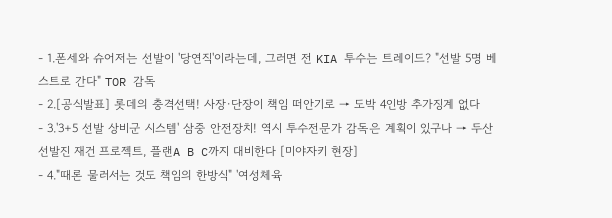- 1.폰세와 슈어저는 선발이 '당연직'이라는데, 그러면 전 KIA 투수는 트레이드? "선발 5명 베스트로 간다" TOR 감독
- 2.[공식발표] 롯데의 충격선택! 사장·단장이 책임 떠안기로 → 도박 4인방 추가징계 없다
- 3.'3+5 선발 상비군 시스템' 삼중 안전장치! 역시 투수전문가 감독은 계획이 있구나 → 두산 선발진 재건 프로젝트, 플랜A B C까지 대비한다 [미야자키 현장]
- 4."때론 물러서는 것도 책임의 한방식" '여성체육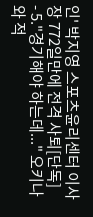인' 박지영 스포츠윤리센터 이사장 772일만에 전격 사퇴[단독]
- 5."경기해야 하는데..." 오키나와 적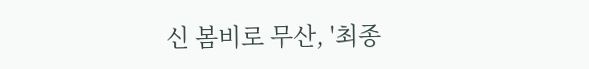신 봄비로 무산, '최종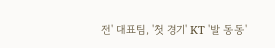전' 대표팀, '첫 경기' KT '발 동동'